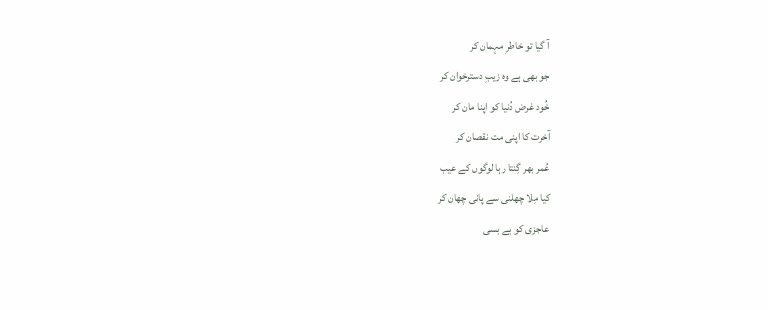آ گیا تو خاطرِ مہمان کر
جو بھی ہے وہ زیبِ دسترخوان کر
خُود غرض دُنیا کو اپنا مان کر
آخرت کا اپنی مت نقصان کر
عُمر بھر گِنتا رہا لوگوں کے عیب
کیا مِلا چھلنی سے پانی چھان کر
عاجزی کو بے بسی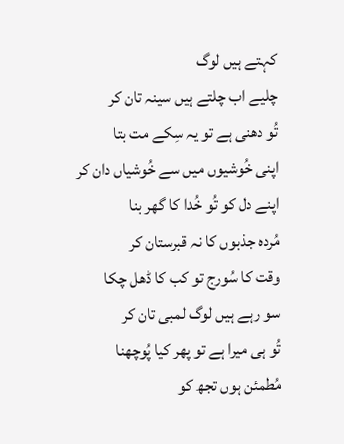کہتے ہیں لوگ
چلیے اب چلتے ہیں سینہ تان کر
تُو دھنی ہے تو یہ سِکے مت بتا
اپنی خُوشیوں میں سے خُوشیاں دان کر
اپنے دل کو تُو خُدا کا گھر بنا
مُردہ جذبوں کا نہ قبرستان کر
وقت کا سُورج تو کب کا ڈھل چکا
سو رہے ہیں لوگ لمبی تان کر
تُو ہی میرا ہے تو پھر کیا پُوچھنا
مُطمئن ہوں تجھ کو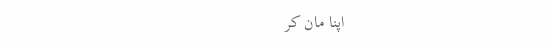اپنا مان کر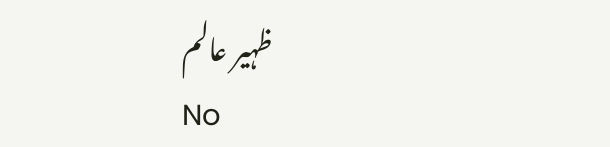ظہیر عالم
No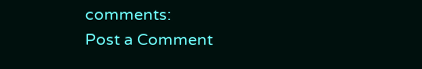comments:
Post a Comment